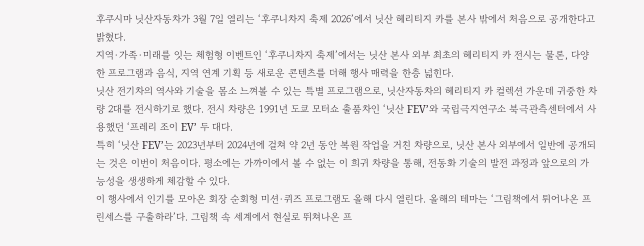후쿠시마 닛산자동차가 3월 7일 열리는 ‘후쿠니차지 축제 2026’에서 닛산 헤리티지 카를 본사 밖에서 처음으로 공개한다고 밝혔다.
지역·가족·미래를 잇는 체험형 이벤트인 ‘후쿠니차지 축제’에서는 닛산 본사 외부 최초의 헤리티지 카 전시는 물론, 다양한 프로그램과 음식, 지역 연계 기획 등 새로운 콘텐츠를 더해 행사 매력을 한층 넓힌다.
닛산 전기차의 역사와 기술을 몸소 느껴볼 수 있는 특별 프로그램으로, 닛산자동차의 헤리티지 카 컬렉션 가운데 귀중한 차량 2대를 전시하기로 했다. 전시 차량은 1991년 도쿄 모터쇼 출품차인 ‘닛산 FEV’와 국립극지연구소 북극관측센터에서 사용했던 ‘프레리 조이 EV’ 두 대다.
특히 ‘닛산 FEV’는 2023년부터 2024년에 걸쳐 약 2년 동안 복원 작업을 거친 차량으로, 닛산 본사 외부에서 일반에 공개되는 것은 이번이 처음이다. 평소에는 가까이에서 볼 수 없는 이 희귀 차량을 통해, 전동화 기술의 발전 과정과 앞으로의 가능성을 생생하게 체감할 수 있다.
이 행사에서 인기를 모아온 회장 순회형 미션·퀴즈 프로그램도 올해 다시 열린다. 올해의 테마는 ‘그림책에서 튀어나온 프린세스를 구출하라’다. 그림책 속 세계에서 현실로 뛰쳐나온 프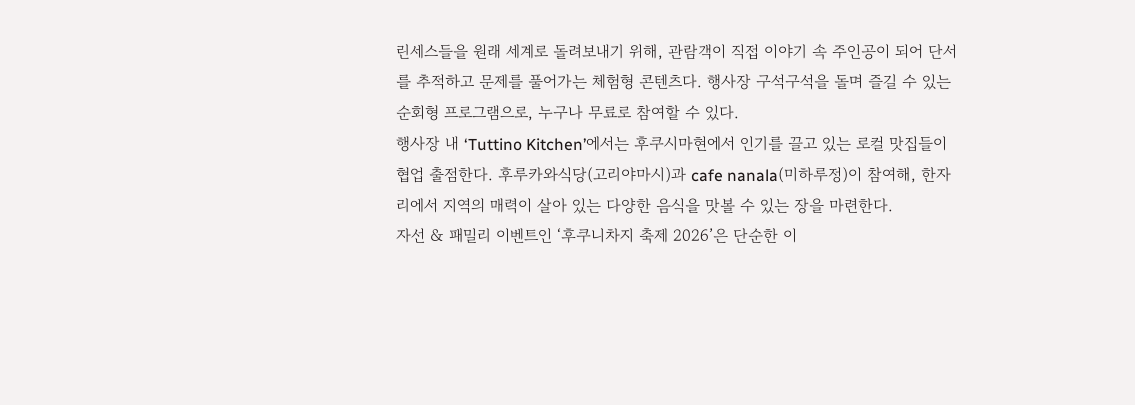린세스들을 원래 세계로 돌려보내기 위해, 관람객이 직접 이야기 속 주인공이 되어 단서를 추적하고 문제를 풀어가는 체험형 콘텐츠다. 행사장 구석구석을 돌며 즐길 수 있는 순회형 프로그램으로, 누구나 무료로 참여할 수 있다.
행사장 내 ‘Tuttino Kitchen’에서는 후쿠시마현에서 인기를 끌고 있는 로컬 맛집들이 협업 출점한다. 후루카와식당(고리야마시)과 cafe nanala(미하루정)이 참여해, 한자리에서 지역의 매력이 살아 있는 다양한 음식을 맛볼 수 있는 장을 마련한다.
자선 & 패밀리 이벤트인 ‘후쿠니차지 축제 2026’은 단순한 이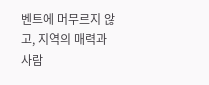벤트에 머무르지 않고, 지역의 매력과 사람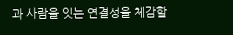과 사람을 잇는 연결성을 체감할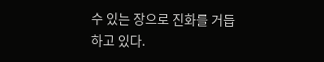수 있는 장으로 진화를 거듭하고 있다.